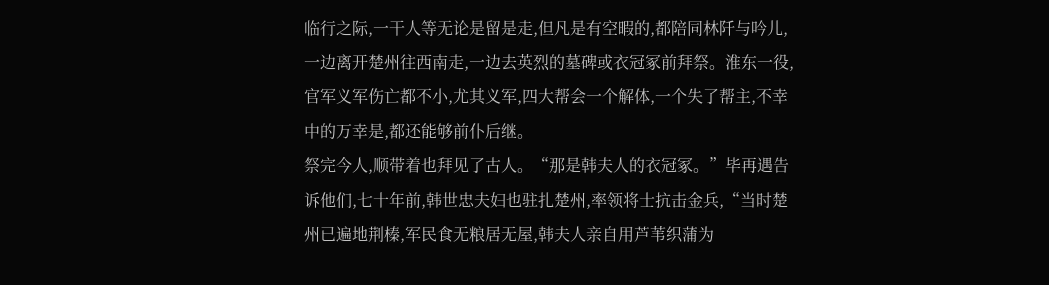临行之际,一干人等无论是留是走,但凡是有空暇的,都陪同林阡与吟儿,一边离开楚州往西南走,一边去英烈的墓碑或衣冠冢前拜祭。淮东一役,官军义军伤亡都不小,尤其义军,四大帮会一个解体,一个失了帮主,不幸中的万幸是,都还能够前仆后继。
祭完今人,顺带着也拜见了古人。“那是韩夫人的衣冠冢。”毕再遇告诉他们,七十年前,韩世忠夫妇也驻扎楚州,率领将士抗击金兵,“当时楚州已遍地荆榛,军民食无粮居无屋,韩夫人亲自用芦苇织蒲为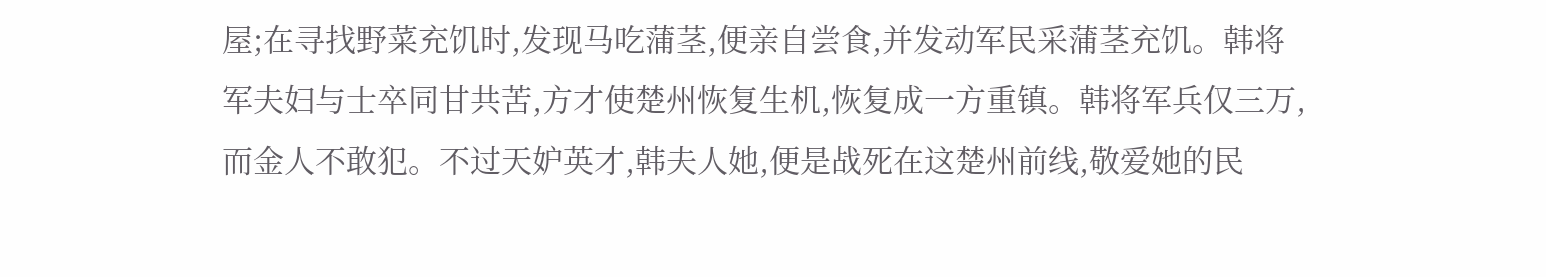屋;在寻找野菜充饥时,发现马吃蒲茎,便亲自尝食,并发动军民采蒲茎充饥。韩将军夫妇与士卒同甘共苦,方才使楚州恢复生机,恢复成一方重镇。韩将军兵仅三万,而金人不敢犯。不过天妒英才,韩夫人她,便是战死在这楚州前线,敬爱她的民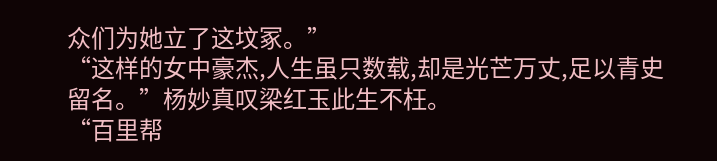众们为她立了这坟冢。”
“这样的女中豪杰,人生虽只数载,却是光芒万丈,足以青史留名。”杨妙真叹梁红玉此生不枉。
“百里帮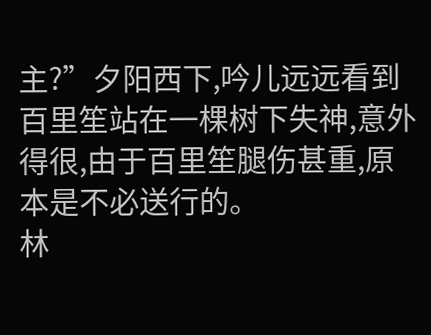主?”夕阳西下,吟儿远远看到百里笙站在一棵树下失神,意外得很,由于百里笙腿伤甚重,原本是不必送行的。
林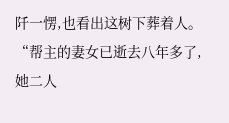阡一愣,也看出这树下葬着人。
“帮主的妻女已逝去八年多了,她二人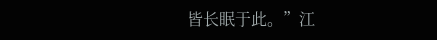皆长眠于此。”江